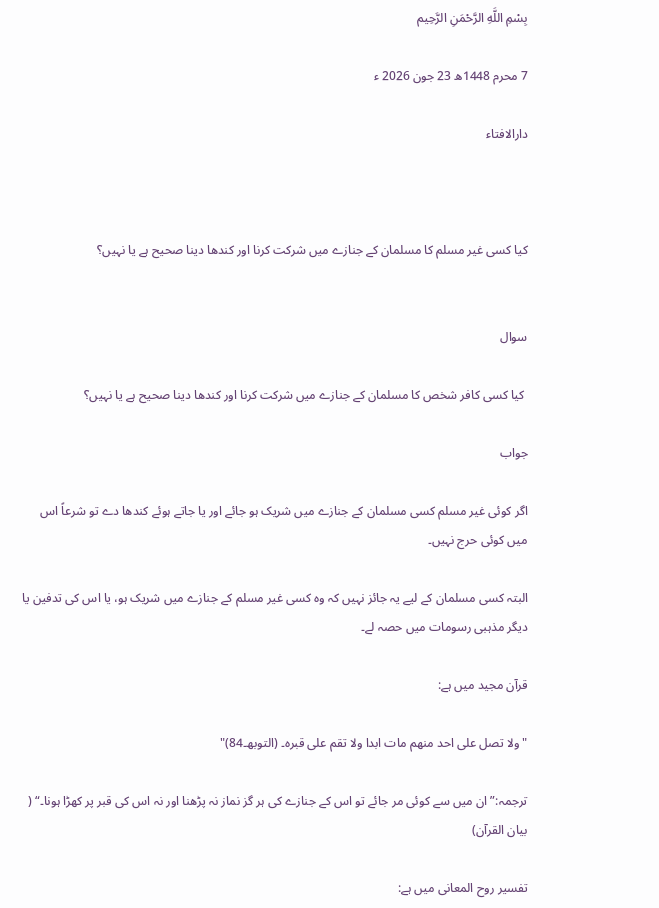بِسْمِ اللَّهِ الرَّحْمَنِ الرَّحِيم

7 محرم 1448ھ 23 جون 2026 ء

دارالافتاء



کیا کسی غیر مسلم کا مسلمان کے جنازے میں شرکت کرنا اور کندھا دینا صحیح ہے یا نہیں؟


سوال

 کیا کسی کافر شخص کا مسلمان کے جنازے میں شرکت کرنا اور کندھا دینا صحیح ہے یا نہیں؟

جواب

اگر کوئی غیر مسلم کسی مسلمان کے جنازے میں شریک ہو جائے اور یا جاتے ہوئے کندھا دے تو شرعاً اس میں کوئی حرج نہیں۔

البتہ کسی مسلمان کے لیے یہ جائز نہیں کہ وہ کسی غیر مسلم کے جنازے میں شریک ہو، یا اس کی تدفین یا دیگر مذہبی رسومات میں حصہ لے۔

قرآن مجید میں ہے:

"ولا تصل على احد منھم مات ابدا ولا تقم على قبرہ۔ (التوبھ۔84)"

ترجمہ:”ان میں سے کوئی مر جائے تو اس کے جنازے کی ہر گز نماز نہ پڑھنا اور نہ اس کی قبر پر کھڑا ہونا۔“ ( بیان القرآن)

تفسیر روح المعانی میں ہے: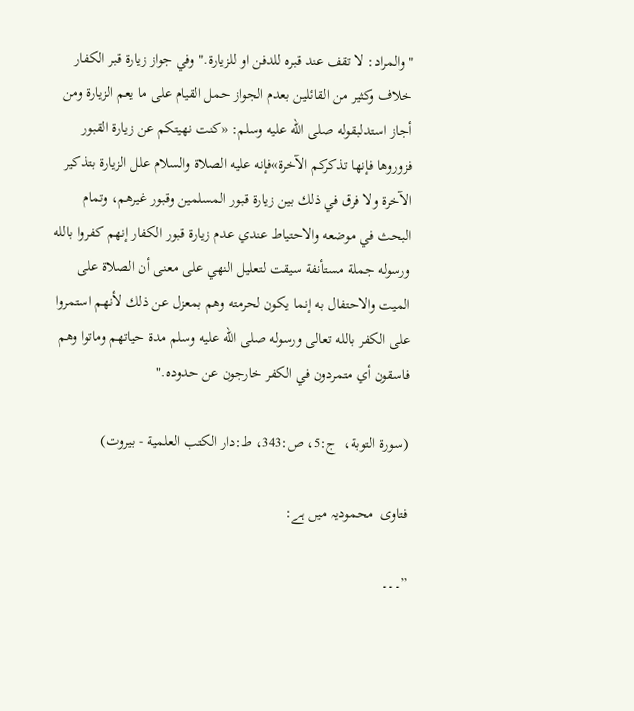"والمراد: لا تقف عند قبرہ للدفن او للزیارۃ."وفي جواز زيارة قبر الكفار خلاف وكثير من القائلين بعدم الجواز حمل القيام على ما يعم الزيارة ومن أجاز استدلبقوله صلى الله عليه وسلم: «كنت نهيتكم عن زيارة القبور فزوروها فإنها تذكركم الآخرة»فإنه عليه الصلاة والسلام علل الزيارة بتذكير الآخرة ولا فرق في ذلك بين زيارة قبور المسلمين وقبور غيرهم، وتمام البحث في موضعه والاحتياط عندي عدم زيارة قبور الكفار إنهم كفروا بالله ورسوله جملة مستأنفة سيقت لتعليل النهي على معنى أن الصلاة على الميت والاحتفال به إنما يكون لحرمته وهم بمعزل عن ذلك لأنهم استمروا على الكفر بالله تعالى ورسوله صلى الله عليه وسلم مدة حياتهم وماتوا وهم فاسقون أي متمردون في الكفر خارجون عن حدوده."

(سورۃ التوبة،  ج:5، ص:343، ط:دار الكتب العلمية - بيروت)

فتاوی  محمودیہ میں ہے:

”۔۔۔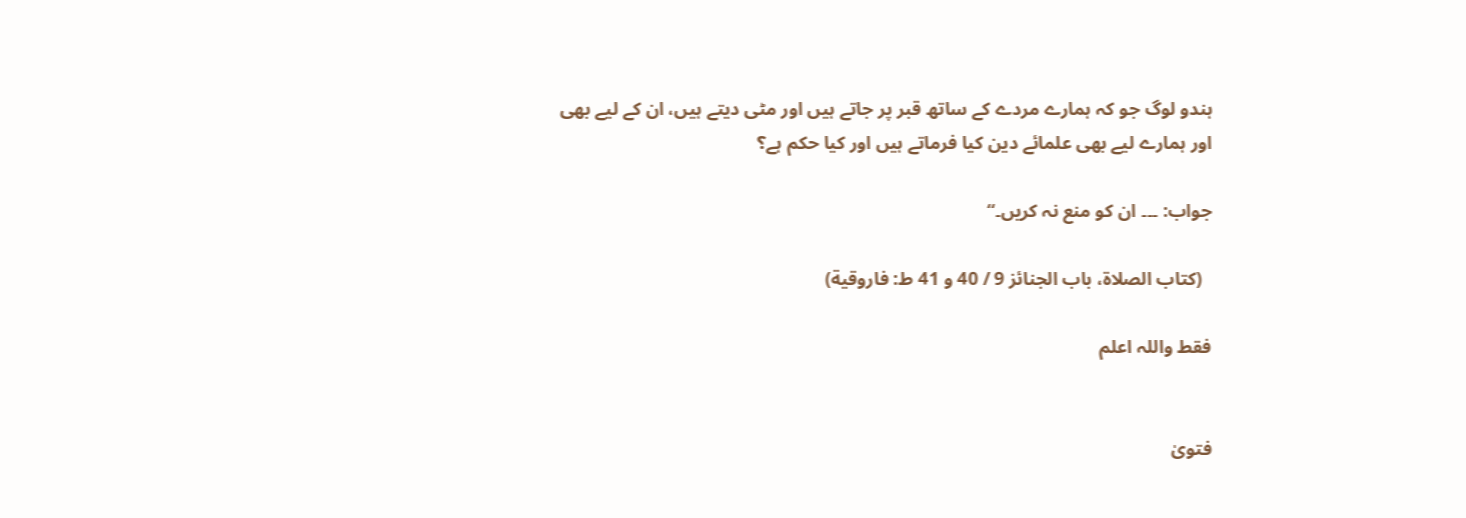ہندو لوگ جو کہ ہمارے مردے کے ساتھ قبر پر جاتے ہیں اور مٹی دیتے ہیں، ان کے لیے بھی اور ہمارے لیے بھی علمائے دین کیا فرماتے ہیں اور کیا حکم ہے؟

جواب: ۔۔۔ ان کو منع نہ کریں۔“

  (کتاب الصلاۃ، باب الجنائز 9 / 40 و 41 ط: فاروقیة)

فقط واللہ اعلم


فتویٰ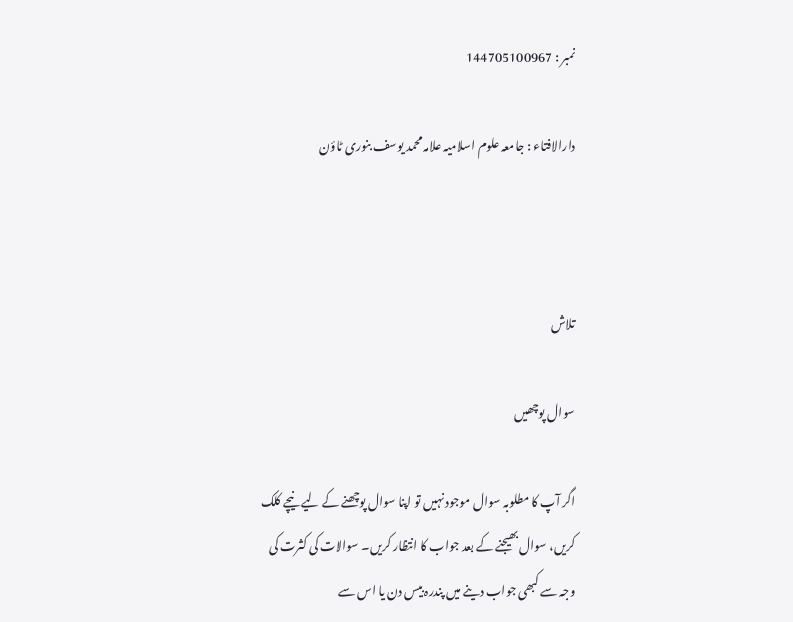نمبر : 144705100967

دارالافتاء : جامعہ علوم اسلامیہ علامہ محمد یوسف بنوری ٹاؤن



تلاش

سوال پوچھیں

اگر آپ کا مطلوبہ سوال موجود نہیں تو اپنا سوال پوچھنے کے لیے نیچے کلک کریں، سوال بھیجنے کے بعد جواب کا انتظار کریں۔ سوالات کی کثرت کی وجہ سے کبھی جواب دینے میں پندرہ بیس دن یا اس سے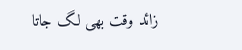زائد وقت بھی لگ جاتا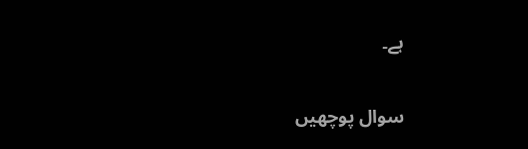ہے۔

سوال پوچھیں